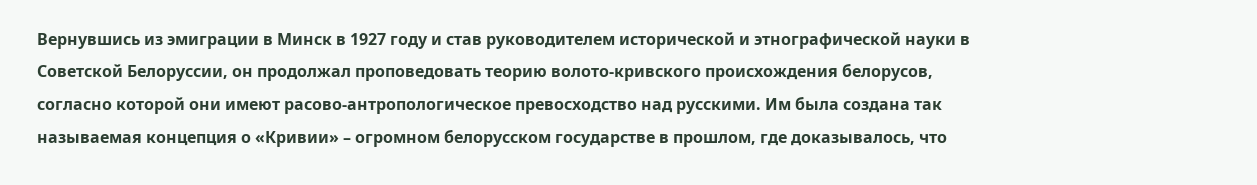Вернувшись из эмиграции в Минск в 1927 году и став руководителем исторической и этнографической науки в Советской Белоруссии, он продолжал проповедовать теорию волото-кривского происхождения белорусов, согласно которой они имеют расово-антропологическое превосходство над русскими. Им была создана так называемая концепция о «Кривии» – огромном белорусском государстве в прошлом, где доказывалось, что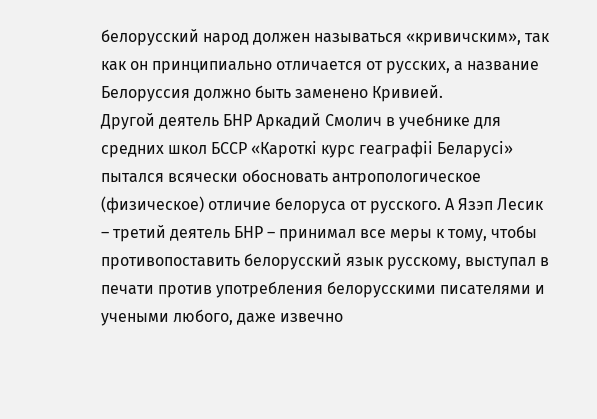белорусский народ должен называться «кривичским», так как он принципиально отличается от русских, а название Белоруссия должно быть заменено Кривией.
Другой деятель БНР Аркадий Смолич в учебнике для средних школ БССР «Кароткі курс геаграфіі Беларусі» пытался всячески обосновать антропологическое (физическое) отличие белоруса от русского. А Язэп Лесик – третий деятель БНР – принимал все меры к тому, чтобы противопоставить белорусский язык русскому, выступал в печати против употребления белорусскими писателями и учеными любого, даже извечно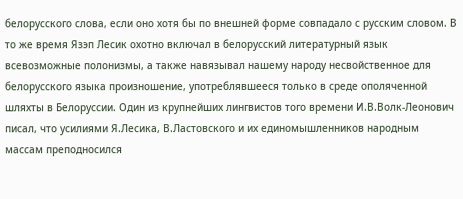белорусского слова, если оно хотя бы по внешней форме совпадало с русским словом. В то же время Язэп Лесик охотно включал в белорусский литературный язык всевозможные полонизмы, а также навязывал нашему народу несвойственное для белорусского языка произношение, употреблявшееся только в среде ополяченной шляхты в Белоруссии. Один из крупнейших лингвистов того времени И.В.Волк-Леонович писал, что усилиями Я.Лесика, В.Ластовского и их единомышленников народным массам преподносился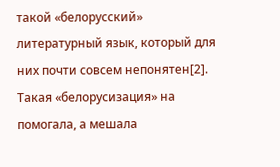такой «белорусский» литературный язык, который для них почти совсем непонятен[2].
Такая «белорусизация» на помогала, а мешала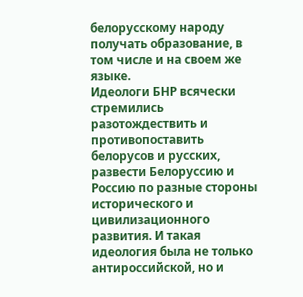белорусскому народу получать образование, в том числе и на своем же языке.
Идеологи БНР всячески стремились разотождествить и противопоставить белорусов и русских, развести Белоруссию и Россию по разные стороны исторического и цивилизационного развития. И такая идеология была не только антироссийской, но и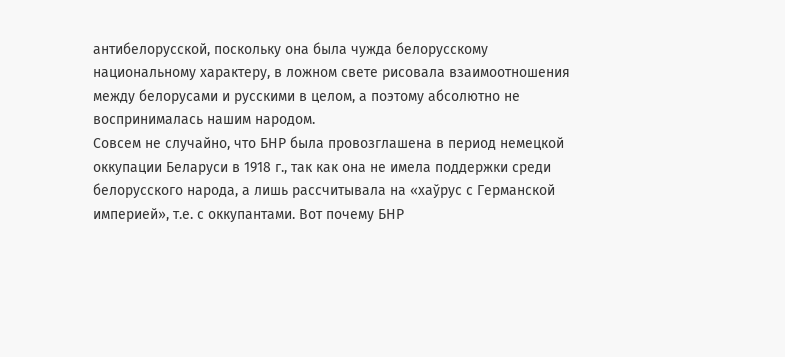антибелорусской, поскольку она была чужда белорусскому национальному характеру, в ложном свете рисовала взаимоотношения между белорусами и русскими в целом, а поэтому абсолютно не воспринималась нашим народом.
Совсем не случайно, что БНР была провозглашена в период немецкой оккупации Беларуси в 1918 г., так как она не имела поддержки среди белорусского народа, а лишь рассчитывала на «хаўрус с Германской империей», т.е. с оккупантами. Вот почему БНР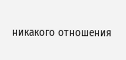никакого отношения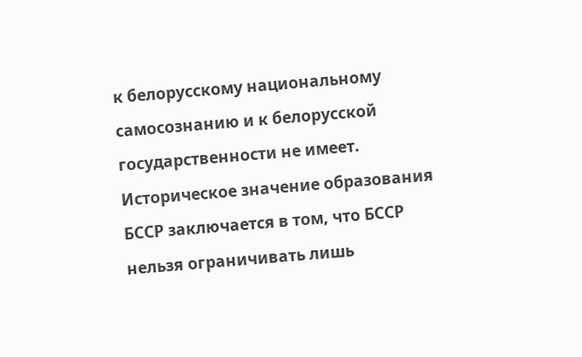к белорусскому национальному самосознанию и к белорусской государственности не имеет.
Историческое значение образования БССР заключается в том, что БССР нельзя ограничивать лишь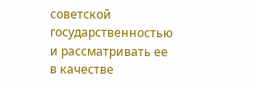советской государственностью и рассматривать ее в качестве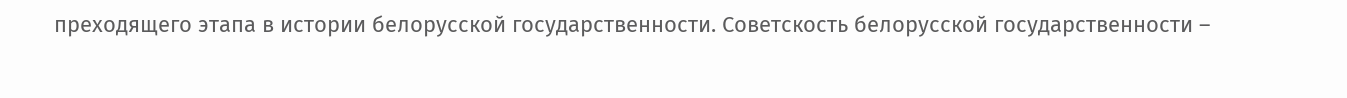преходящего этапа в истории белорусской государственности. Советскость белорусской государственности –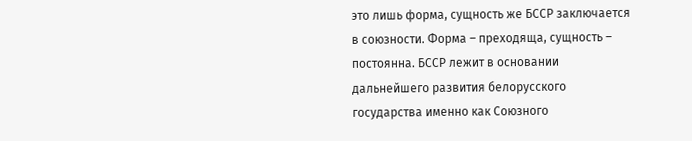это лишь форма, сущность же БССР заключается в союзности. Форма – преходяща, сущность – постоянна. БССР лежит в основании дальнейшего развития белорусского государства именно как Союзного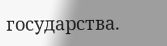государства.